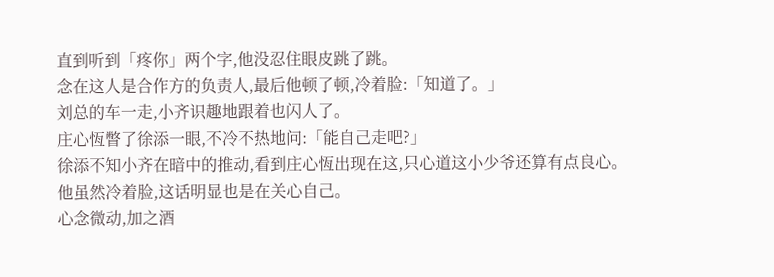直到听到「疼你」两个字,他没忍住眼皮跳了跳。
念在这人是合作方的负责人,最后他顿了顿,冷着脸:「知道了。」
刘总的车一走,小齐识趣地跟着也闪人了。
庄心恆瞥了徐添一眼,不冷不热地问:「能自己走吧?」
徐添不知小齐在暗中的推动,看到庄心恆出现在这,只心道这小少爷还算有点良心。
他虽然冷着脸,这话明显也是在关心自己。
心念微动,加之酒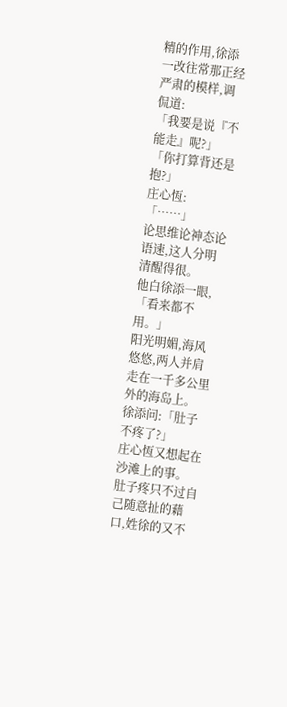精的作用,徐添一改往常那正经严肃的模样,调侃道:
「我要是说『不能走』呢?」
「你打算背还是抱?」
庄心恆:「……」
论思维论神态论语速,这人分明清醒得很。
他白徐添一眼,「看来都不用。」
阳光明媚,海风悠悠,两人并肩走在一千多公里外的海岛上。
徐添问:「肚子不疼了?」
庄心恆又想起在沙滩上的事。
肚子疼只不过自己随意扯的藉口,姓徐的又不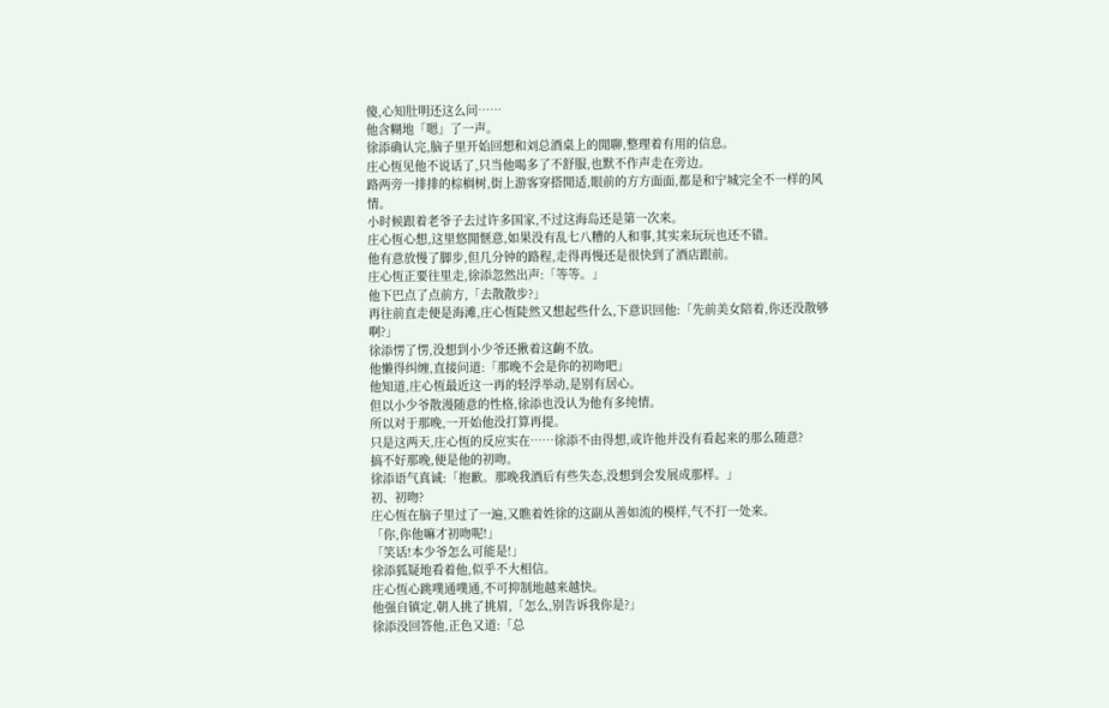傻,心知肚明还这么问……
他含糊地「嗯」了一声。
徐添确认完,脑子里开始回想和刘总酒桌上的閒聊,整理着有用的信息。
庄心恆见他不说话了,只当他喝多了不舒服,也默不作声走在旁边。
路两旁一排排的棕榈树,街上游客穿搭閒适,眼前的方方面面,都是和宁城完全不一样的风情。
小时候跟着老爷子去过许多国家,不过这海岛还是第一次来。
庄心恆心想,这里悠閒惬意,如果没有乱七八糟的人和事,其实来玩玩也还不错。
他有意放慢了脚步,但几分钟的路程,走得再慢还是很快到了酒店跟前。
庄心恆正要往里走,徐添忽然出声:「等等。」
他下巴点了点前方,「去散散步?」
再往前直走便是海滩,庄心恆陡然又想起些什么,下意识回他:「先前美女陪着,你还没散够啊?」
徐添愣了愣,没想到小少爷还揪着这齣不放。
他懒得纠缠,直接问道:「那晚不会是你的初吻吧」
他知道,庄心恆最近这一再的轻浮举动,是别有居心。
但以小少爷散漫随意的性格,徐添也没认为他有多纯情。
所以对于那晚,一开始他没打算再提。
只是这两天,庄心恆的反应实在……徐添不由得想,或许他并没有看起来的那么随意?
搞不好那晚,便是他的初吻。
徐添语气真诚:「抱歉。那晚我酒后有些失态,没想到会发展成那样。」
初、初吻?
庄心恆在脑子里过了一遍,又瞧着姓徐的这副从善如流的模样,气不打一处来。
「你,你他嘛才初吻呢!」
「笑话!本少爷怎么可能是!」
徐添狐疑地看着他,似乎不大相信。
庄心恆心跳噗通噗通,不可抑制地越来越快。
他强自镇定,朝人挑了挑眉,「怎么,别告诉我你是?」
徐添没回答他,正色又道:「总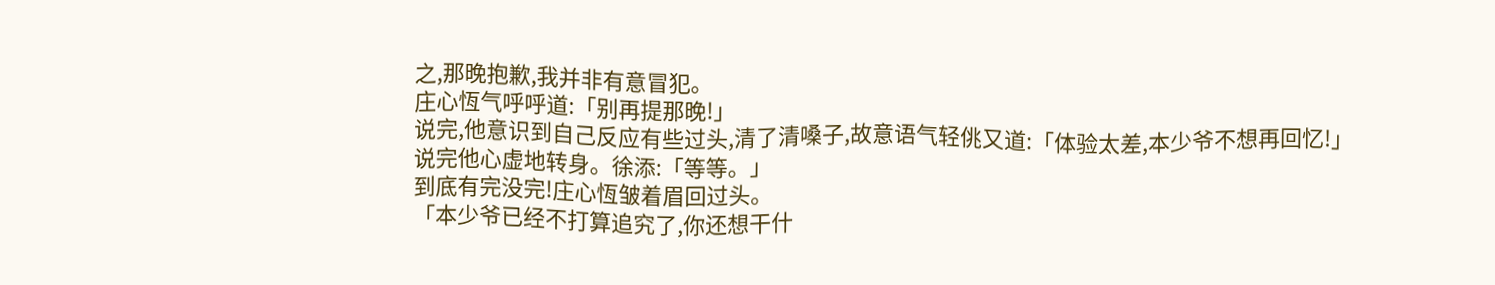之,那晚抱歉,我并非有意冒犯。
庄心恆气呼呼道:「别再提那晚!」
说完,他意识到自己反应有些过头,清了清嗓子,故意语气轻佻又道:「体验太差,本少爷不想再回忆!」
说完他心虚地转身。徐添:「等等。」
到底有完没完!庄心恆皱着眉回过头。
「本少爷已经不打算追究了,你还想干什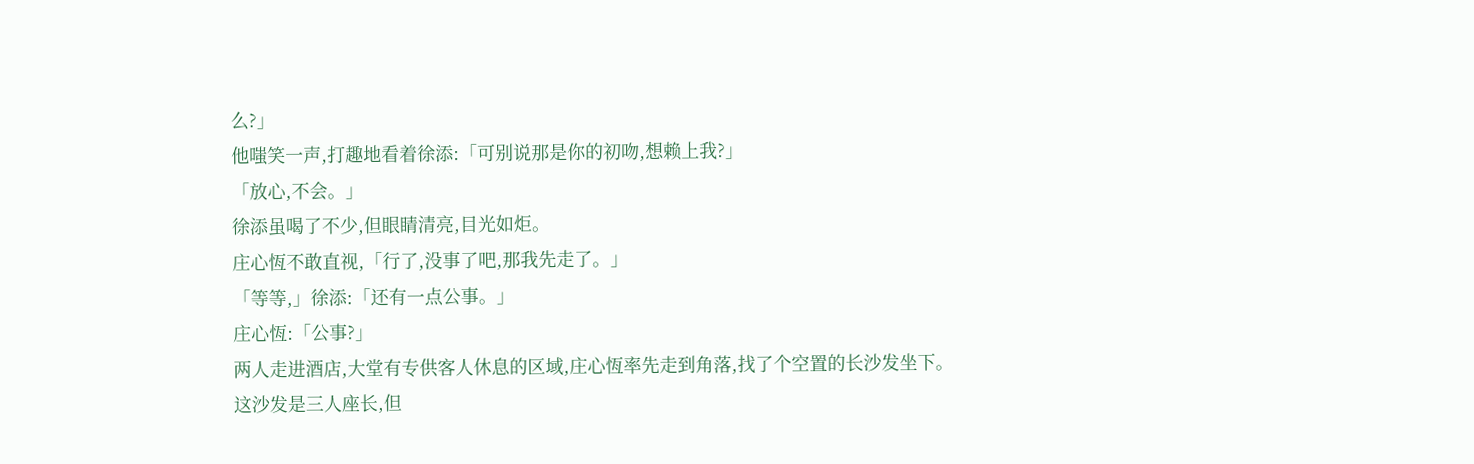么?」
他嗤笑一声,打趣地看着徐添:「可别说那是你的初吻,想赖上我?」
「放心,不会。」
徐添虽喝了不少,但眼睛清亮,目光如炬。
庄心恆不敢直视,「行了,没事了吧,那我先走了。」
「等等,」徐添:「还有一点公事。」
庄心恆:「公事?」
两人走进酒店,大堂有专供客人休息的区域,庄心恆率先走到角落,找了个空置的长沙发坐下。
这沙发是三人座长,但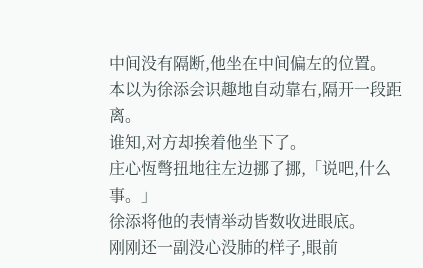中间没有隔断,他坐在中间偏左的位置。
本以为徐添会识趣地自动靠右,隔开一段距离。
谁知,对方却挨着他坐下了。
庄心恆彆扭地往左边挪了挪,「说吧,什么事。」
徐添将他的表情举动皆数收进眼底。
刚刚还一副没心没肺的样子,眼前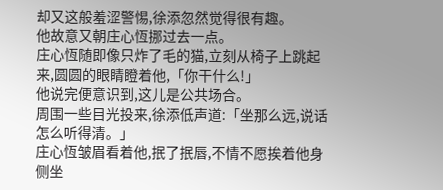却又这般羞涩警惕,徐添忽然觉得很有趣。
他故意又朝庄心恆挪过去一点。
庄心恆随即像只炸了毛的猫,立刻从椅子上跳起来,圆圆的眼睛瞪着他,「你干什么!」
他说完便意识到,这儿是公共场合。
周围一些目光投来,徐添低声道:「坐那么远,说话怎么听得清。」
庄心恆皱眉看着他,抿了抿唇,不情不愿挨着他身侧坐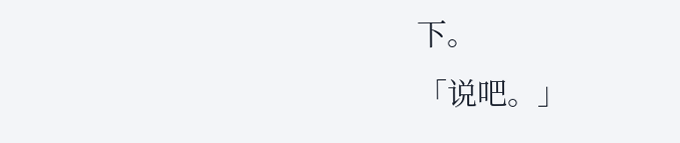下。
「说吧。」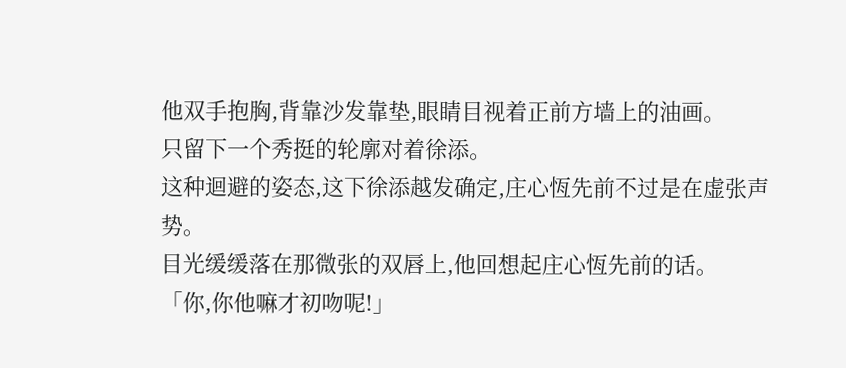他双手抱胸,背靠沙发靠垫,眼睛目视着正前方墙上的油画。
只留下一个秀挺的轮廓对着徐添。
这种迴避的姿态,这下徐添越发确定,庄心恆先前不过是在虚张声势。
目光缓缓落在那微张的双唇上,他回想起庄心恆先前的话。
「你,你他嘛才初吻呢!」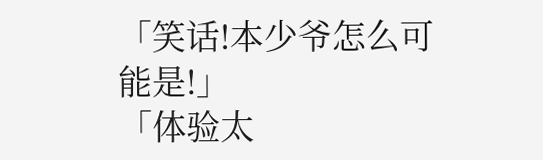「笑话!本少爷怎么可能是!」
「体验太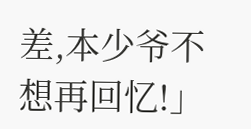差,本少爷不想再回忆!」